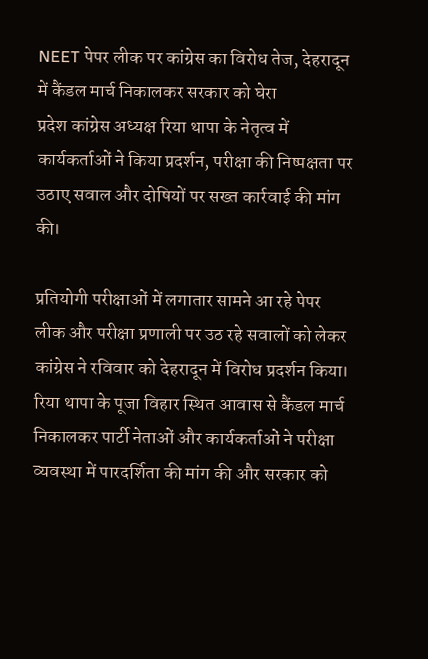NEET पेपर लीक पर कांग्रेस का विरोध तेज, देहरादून में कैंडल मार्च निकालकर सरकार को घेरा
प्रदेश कांग्रेस अध्यक्ष रिया थापा के नेतृत्व में कार्यकर्ताओं ने किया प्रदर्शन, परीक्षा की निष्पक्षता पर उठाए सवाल और दोषियों पर सख्त कार्रवाई की मांग की।

प्रतियोगी परीक्षाओं में लगातार सामने आ रहे पेपर लीक और परीक्षा प्रणाली पर उठ रहे सवालों को लेकर कांग्रेस ने रविवार को देहरादून में विरोध प्रदर्शन किया। रिया थापा के पूजा विहार स्थित आवास से कैंडल मार्च निकालकर पार्टी नेताओं और कार्यकर्ताओं ने परीक्षा व्यवस्था में पारदर्शिता की मांग की और सरकार को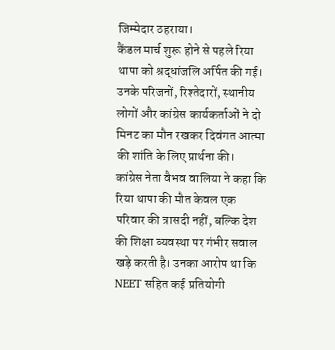जिम्मेदार ठहराया।
कैंडल मार्च शुरू होने से पहले रिया थापा को श्रद्धांजलि अर्पित की गई। उनके परिजनों, रिश्तेदारों, स्थानीय लोगों और कांग्रेस कार्यकर्ताओं ने दो मिनट का मौन रखकर दिवंगत आत्मा की शांति के लिए प्रार्थना की।
कांग्रेस नेता वैभव वालिया ने कहा कि रिया थापा की मौत केवल एक परिवार की त्रासदी नहीं, बल्कि देश की शिक्षा व्यवस्था पर गंभीर सवाल खड़े करती है। उनका आरोप था कि NEET सहित कई प्रतियोगी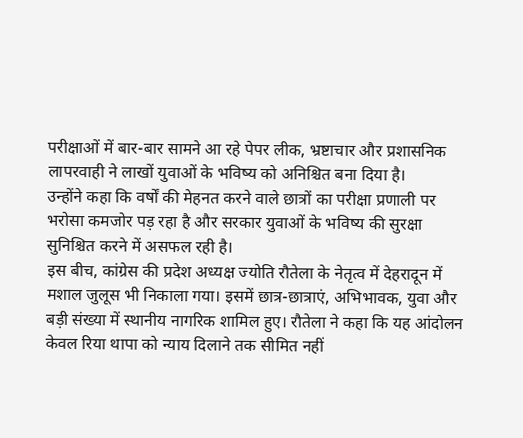परीक्षाओं में बार-बार सामने आ रहे पेपर लीक, भ्रष्टाचार और प्रशासनिक लापरवाही ने लाखों युवाओं के भविष्य को अनिश्चित बना दिया है।
उन्होंने कहा कि वर्षों की मेहनत करने वाले छात्रों का परीक्षा प्रणाली पर भरोसा कमजोर पड़ रहा है और सरकार युवाओं के भविष्य की सुरक्षा सुनिश्चित करने में असफल रही है।
इस बीच, कांग्रेस की प्रदेश अध्यक्ष ज्योति रौतेला के नेतृत्व में देहरादून में मशाल जुलूस भी निकाला गया। इसमें छात्र-छात्राएं, अभिभावक, युवा और बड़ी संख्या में स्थानीय नागरिक शामिल हुए। रौतेला ने कहा कि यह आंदोलन केवल रिया थापा को न्याय दिलाने तक सीमित नहीं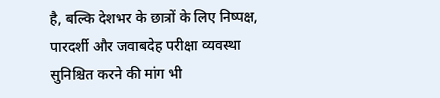है, बल्कि देशभर के छात्रों के लिए निष्पक्ष, पारदर्शी और जवाबदेह परीक्षा व्यवस्था सुनिश्चित करने की मांग भी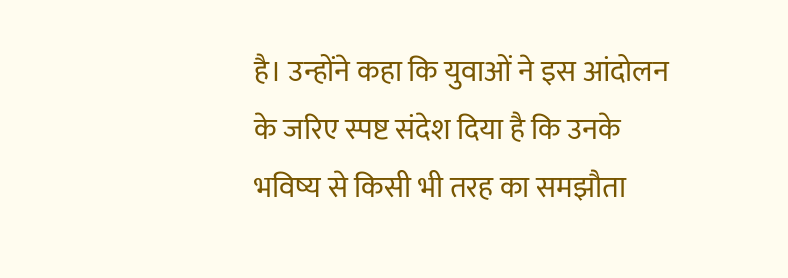है। उन्होंने कहा कि युवाओं ने इस आंदोलन के जरिए स्पष्ट संदेश दिया है कि उनके भविष्य से किसी भी तरह का समझौता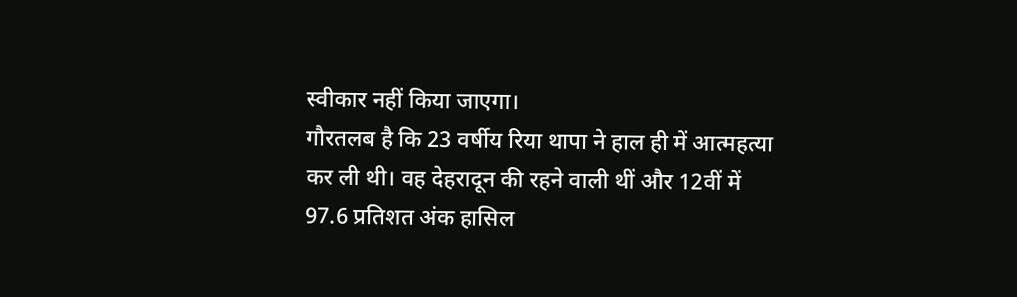स्वीकार नहीं किया जाएगा।
गौरतलब है कि 23 वर्षीय रिया थापा ने हाल ही में आत्महत्या कर ली थी। वह देहरादून की रहने वाली थीं और 12वीं में 97.6 प्रतिशत अंक हासिल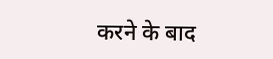करने के बाद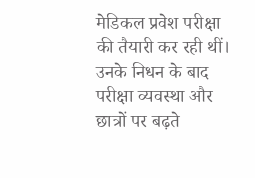मेडिकल प्रवेश परीक्षा की तैयारी कर रही थीं। उनके निधन के बाद परीक्षा व्यवस्था और छात्रों पर बढ़ते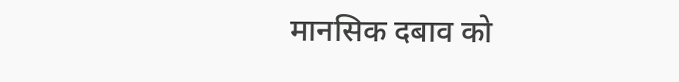मानसिक दबाव को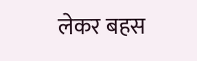लेकर बहस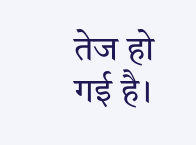तेज हो गई है।